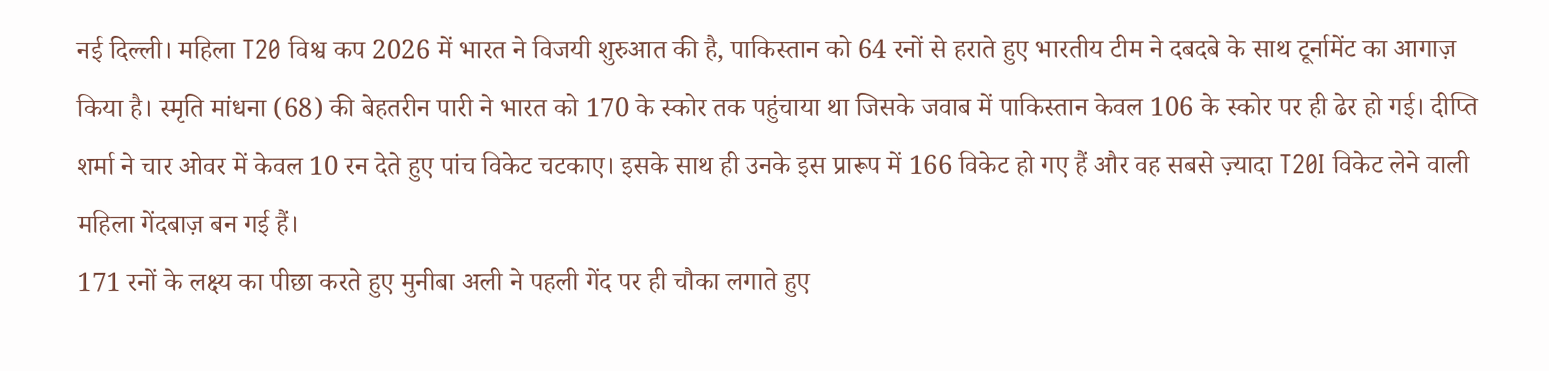नई दिल्ली। महिला T20 विश्व कप 2026 में भारत ने विजयी शुरुआत की है, पाकिस्तान को 64 रनों से हराते हुए भारतीय टीम ने दबदबे के साथ टूर्नामेंट का आगाज़ किया है। स्मृति मांधना (68) की बेहतरीन पारी ने भारत को 170 के स्कोर तक पहुंचाया था जिसके जवाब में पाकिस्तान केवल 106 के स्कोर पर ही ढेर हो गई। दीप्ति शर्मा ने चार ओवर में केवल 10 रन देते हुए पांच विकेट चटकाए। इसके साथ ही उनके इस प्रारूप में 166 विकेट हो गए हैं और वह सबसे ज़्यादा T20I विकेट लेने वाली महिला गेंदबाज़ बन गई हैं।
171 रनों के लक्ष्य का पीछा करते हुए मुनीबा अली ने पहली गेंद पर ही चौका लगाते हुए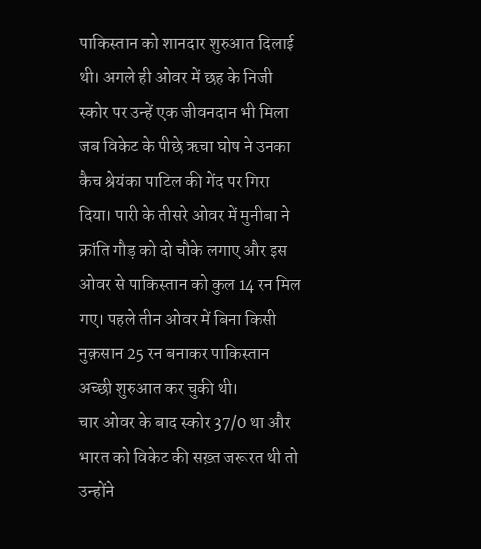पाकिस्तान को शानदार शुरुआत दिलाई थी। अगले ही ओवर में छह के निजी स्कोर पर उन्हें एक जीवनदान भी मिला जब विकेट के पीछे ऋचा घोष ने उनका कैच श्रेयंका पाटिल की गेंद पर गिरा दिया। पारी के तीसरे ओवर में मुनीबा ने क्रांति गौड़ को दो चौके लगाए और इस ओवर से पाकिस्तान को कुल 14 रन मिल गए। पहले तीन ओवर में बिना किसी नुक़सान 25 रन बनाकर पाकिस्तान अच्छी शुरुआत कर चुकी थी।
चार ओवर के बाद स्कोर 37/0 था और भारत को विकेट की सख़्त जरूरत थी तो उन्होंने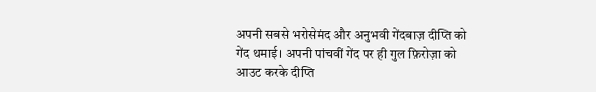अपनी सबसे भरोसेमंद और अनुभवी गेंदबाज़ दीप्ति को गेंद थमाई। अपनी पांचवीं गेंद पर ही गुल फ़िरोज़ा को आउट करके दीप्ति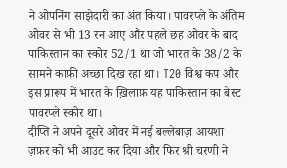ने ओपनिंग साझेदारी का अंत किया। पावरप्ले के अंतिम ओवर से भी 13 रन आए और पहले छह ओवर के बाद पाकिस्तान का स्कोर 52/1 था जो भारत के 38/2 के सामने काफ़ी अच्छा दिख रहा था। T20 विश्व कप और इस प्रारूप में भारत के ख़िलाफ़ यह पाकिस्तान का बेस्ट पावरप्ले स्कोर था।
दीप्ति ने अपने दूसरे ओवर में नई बल्लेबाज़ आयशा ज़फ़र को भी आउट कर दिया और फिर श्री चरणी ने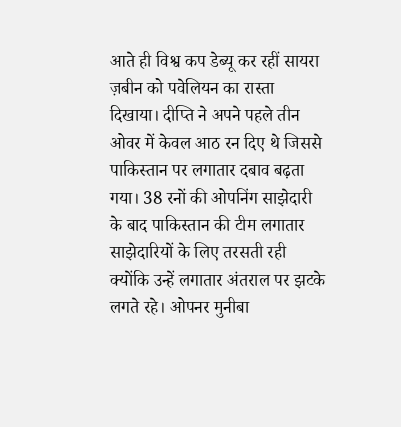आते ही विश्व कप डेब्यू कर रहीं सायरा ज़बीन को पवेलियन का रास्ता दिखाया। दीप्ति ने अपने पहले तीन ओवर में केवल आठ रन दिए थे जिससे पाकिस्तान पर लगातार दबाव बढ़ता गया। 38 रनों की ओपनिंग साझेदारी के बाद पाकिस्तान की टीम लगातार साझेदारियों के लिए तरसती रही क्योंकि उन्हें लगातार अंतराल पर झटके लगते रहे। ओपनर मुनीबा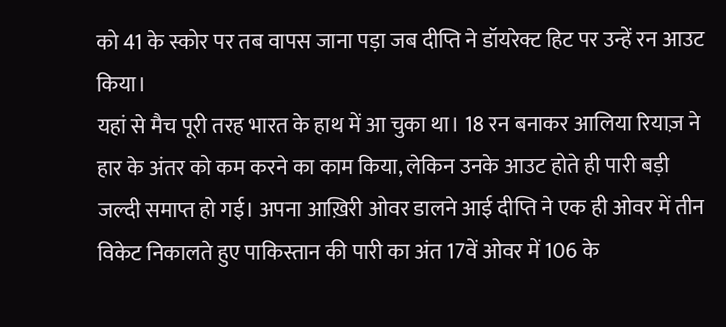को 41 के स्कोर पर तब वापस जाना पड़ा जब दीप्ति ने डॉयरेक्ट हिट पर उन्हें रन आउट किया।
यहां से मैच पूरी तरह भारत के हाथ में आ चुका था। 18 रन बनाकर आलिया रियाज़ ने हार के अंतर को कम करने का काम किया, लेकिन उनके आउट होते ही पारी बड़ी जल्दी समाप्त हो गई। अपना आख़िरी ओवर डालने आई दीप्ति ने एक ही ओवर में तीन विकेट निकालते हुए पाकिस्तान की पारी का अंत 17वें ओवर में 106 के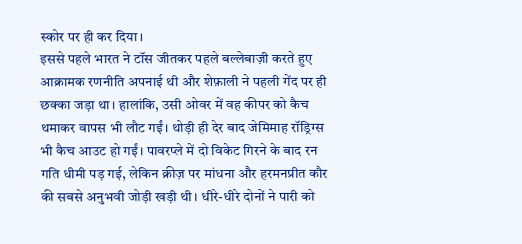स्कोर पर ही कर दिया।
इससे पहले भारत ने टॉस जीतकर पहले बल्लेबाज़ी करते हुए आक्रामक रणनीति अपनाई थी और शेफ़ाली ने पहली गेंद पर ही छक्का जड़ा था। हालांकि, उसी ओवर में वह कीपर को कैच थमाकर वापस भी लौट गईं। थोड़ी ही देर बाद जेमिमाह रॉड्रिग्स भी कैच आउट हो गईं। पावरप्ले में दो विकेट गिरने के बाद रन गति धीमी पड़ गई, लेकिन क्रीज़ पर मांधना और हरमनप्रीत कौर की सबसे अनुभवी जोड़ी खड़ी थी। धीरे-धीरे दोनों ने पारी को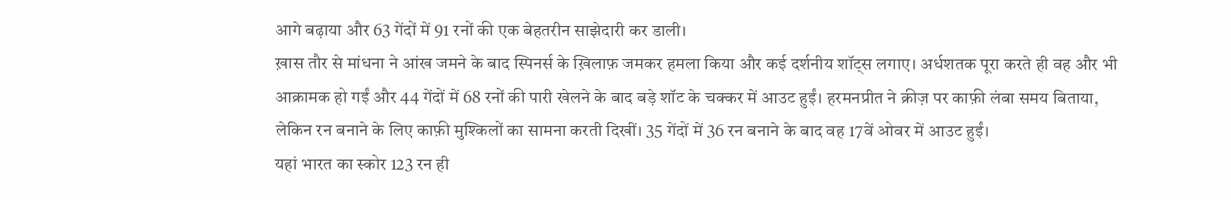आगे बढ़ाया और 63 गेंदों में 91 रनों की एक बेहतरीन साझेदारी कर डाली।
ख़ास तौर से मांधना ने आंख जमने के बाद स्पिनर्स के ख़िलाफ़ जमकर हमला किया और कई दर्शनीय शॉट्स लगाए। अर्धशतक पूरा करते ही वह और भी आक्रामक हो गईं और 44 गेंदों में 68 रनों की पारी खेलने के बाद बड़े शॉट के चक्कर में आउट हुईं। हरमनप्रीत ने क्रीज़ पर काफ़ी लंबा समय बिताया, लेकिन रन बनाने के लिए काफ़ी मुश्किलों का सामना करती दिखीं। 35 गेंदों में 36 रन बनाने के बाद वह 17वें ओवर में आउट हुईं।
यहां भारत का स्कोर 123 रन ही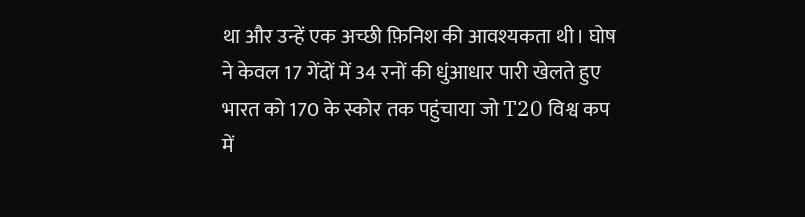था और उन्हें एक अच्छी फ़िनिश की आवश्यकता थी। घोष ने केवल 17 गेंदों में 34 रनों की धुंआधार पारी खेलते हुए भारत को 170 के स्कोर तक पहुंचाया जो T20 विश्व कप में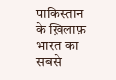पाकिस्तान के ख़िलाफ़ भारत का सबसे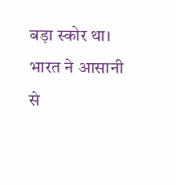बड़ा स्कोर था।
भारत ने आसानी से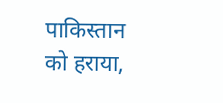पाकिस्तान को हराया,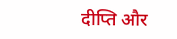दीप्ति और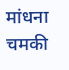मांधना चमकी